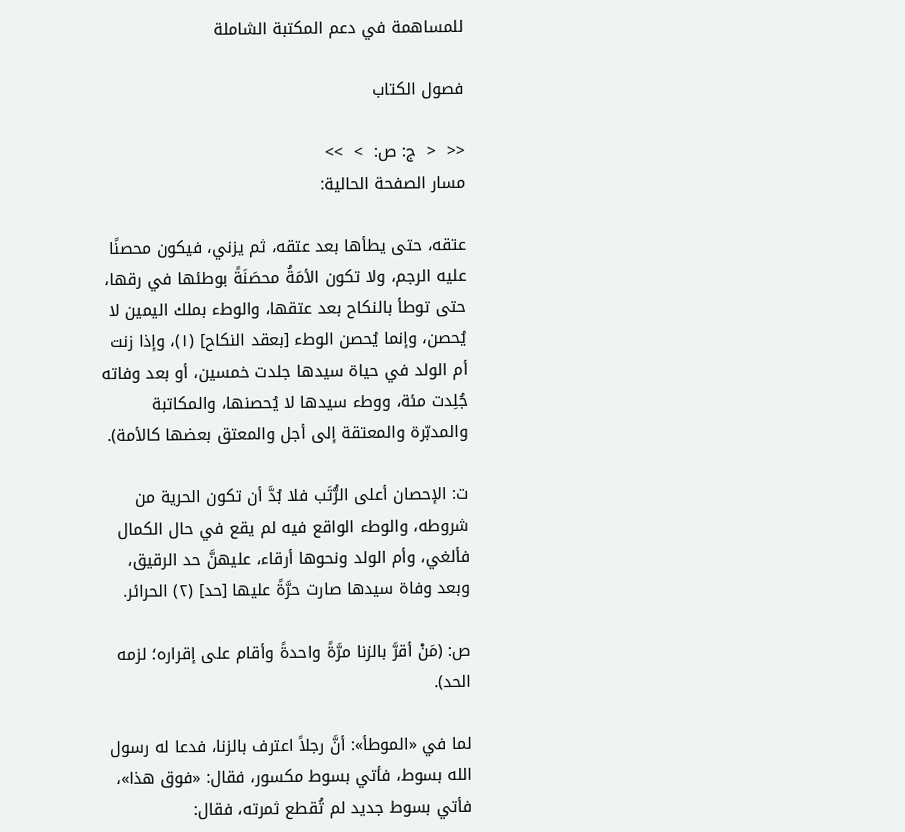للمساهمة في دعم المكتبة الشاملة

فصول الكتاب

<<  <  ج: ص:  >  >>
مسار الصفحة الحالية:

عتقه، حتى يطأها بعد عتقه، ثم يزني، فيكون محصنًا عليه الرجم، ولا تكون الأمَةُ محصَنَةً بوطئها في رقها، حتى توطأ بالنكاح بعد عتقها، والوطء بملك اليمين لا يُحصن، وإنما يُحصن الوطء [بعقد النكاح] (١)، وإذا زنت أم الولد في حياة سيدها جلدت خمسين، أو بعد وفاته جُلِدت مئة، ووطء سيدها لا يُحصنها، والمكاتبة والمدبّرة والمعتقة إلى أجل والمعتق بعضها كالأمة).

ت: الإحصان أعلى الرُّتَب فلا بُدَّ أن تكون الحرية من شروطه، والوطء الواقع فيه لم يقع في حال الكمال فألغي، وأم الولد ونحوها أرقاء، عليهنَّ حد الرقيق، وبعد وفاة سيدها صارت حرَّةً عليها [حد] (٢) الحرائر.

ص: (مَنْ أقرَّ بالزنا مرَّةً واحدةً وأقام على إقراره؛ لزمه الحد).

لما في «الموطأ»: أنَّ رجلاً اعترف بالزنا، فدعا له رسول الله بسوط، فأتي بسوط مكسور، فقال: «فوق هذا»، فأتي بسوط جديد لم تُقطع ثمرته، فقال: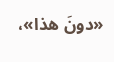«دونَ هذا»،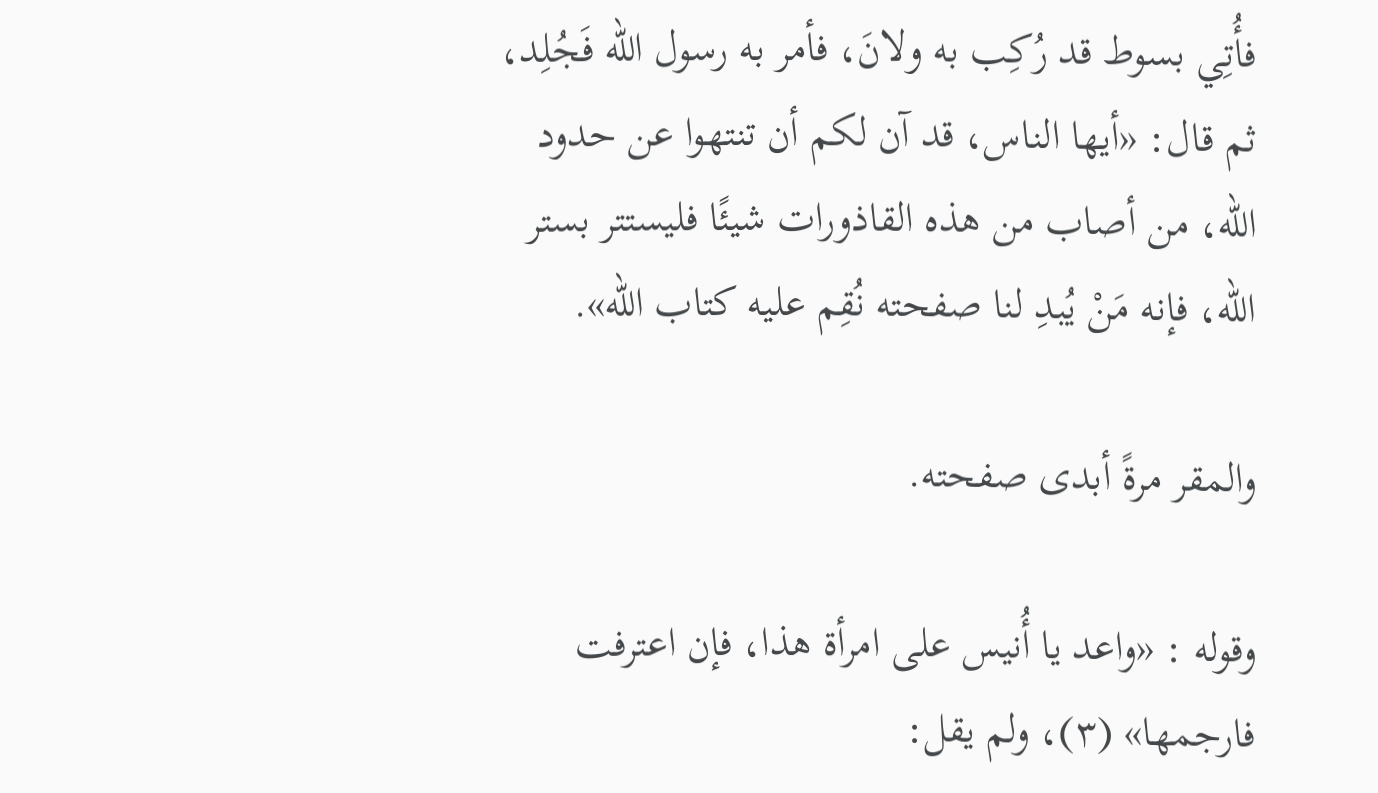فأُتِي بسوط قد رُكِب به ولانَ، فأمر به رسول الله فَجُلِد، ثم قال: «أيها الناس، قد آن لكم أن تنتهوا عن حدود الله، من أصاب من هذه القاذورات شيئًا فليستتر بستر الله، فإنه مَنْ يُبدِ لنا صفحته نُقِم عليه كتاب الله».

والمقر مرةً أبدى صفحته.

وقوله : «واعد يا أُنيس على امرأة هذا، فإن اعترفت فارجمها» (٣)، ولم يقل: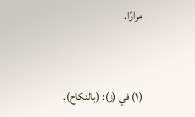مرارًا.


(١) في (ز): (بالنكاح).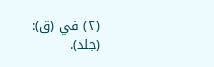(٢) في (ق): (جلد).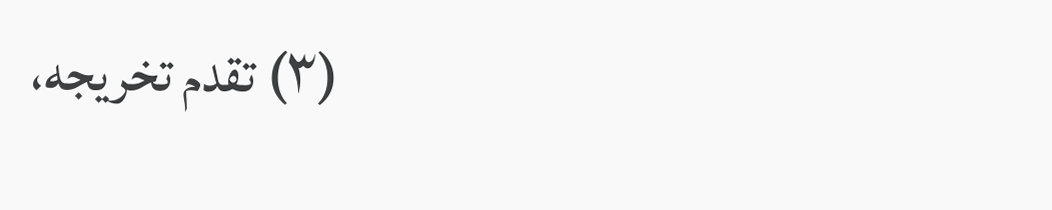(٣) تقدم تخريجه،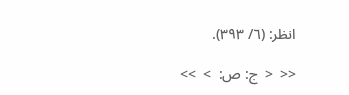انظر: (٦/ ٣٩٣).

<<  <  ج: ص:  >  >>